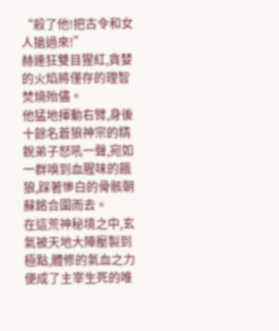“殺了他!把古令和女人搶過來!”
赫連狂雙目猩紅,貪婪的火焰將僅存的理智焚燒殆儘。
他猛地揮動右臂,身後十餘名蒼狼神宗的精銳弟子怒吼一聲,宛如一群嗅到血腥味的餓狼,踩著慘白的骨骸朝蘇銘合圍而去。
在這荒神秘境之中,玄氣被天地大陣壓製到極點,體修的氣血之力便成了主宰生死的唯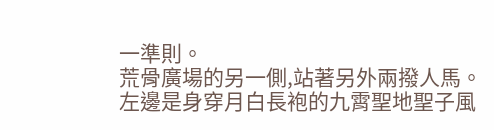一準則。
荒骨廣場的另一側,站著另外兩撥人馬。
左邊是身穿月白長袍的九霄聖地聖子風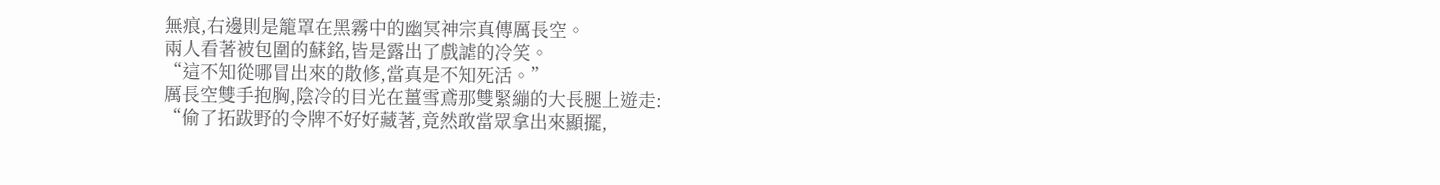無痕,右邊則是籠罩在黑霧中的幽冥神宗真傳厲長空。
兩人看著被包圍的蘇銘,皆是露出了戲謔的冷笑。
“這不知從哪冒出來的散修,當真是不知死活。”
厲長空雙手抱胸,陰冷的目光在薑雪鳶那雙緊繃的大長腿上遊走:
“偷了拓跋野的令牌不好好藏著,竟然敢當眾拿出來顯擺,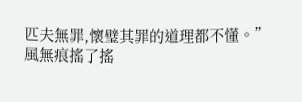匹夫無罪,懷璧其罪的道理都不懂。”
風無痕搖了搖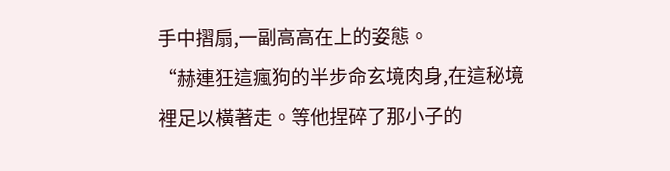手中摺扇,一副高高在上的姿態。
“赫連狂這瘋狗的半步命玄境肉身,在這秘境裡足以橫著走。等他捏碎了那小子的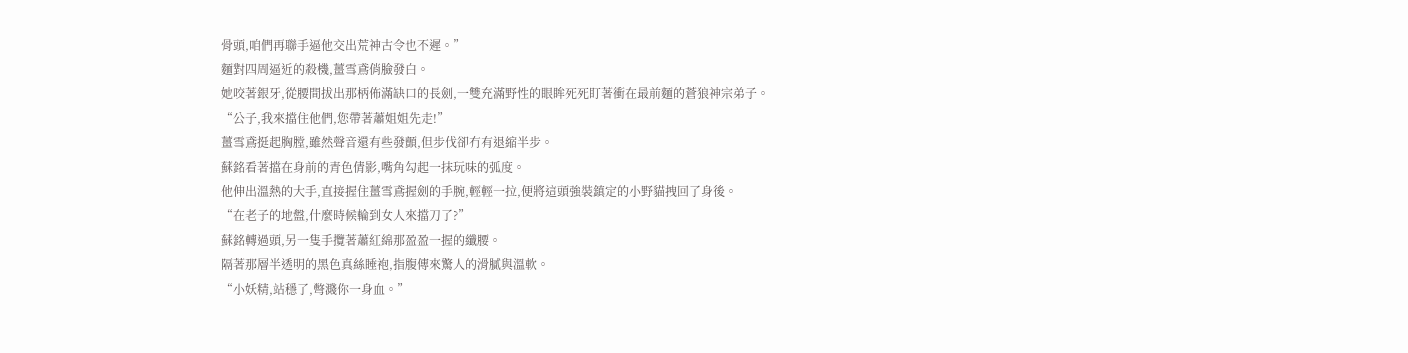骨頭,咱們再聯手逼他交出荒神古令也不遲。”
麵對四周逼近的殺機,薑雪鳶俏臉發白。
她咬著銀牙,從腰間拔出那柄佈滿缺口的長劍,一雙充滿野性的眼眸死死盯著衝在最前麵的蒼狼神宗弟子。
“公子,我來擋住他們,您帶著蕭姐姐先走!”
薑雪鳶挺起胸膛,雖然聲音還有些發顫,但步伐卻冇有退縮半步。
蘇銘看著擋在身前的青色倩影,嘴角勾起一抹玩味的弧度。
他伸出溫熱的大手,直接握住薑雪鳶握劍的手腕,輕輕一拉,便將這頭強裝鎮定的小野貓拽回了身後。
“在老子的地盤,什麼時候輪到女人來擋刀了?”
蘇銘轉過頭,另一隻手攬著蕭紅綿那盈盈一握的纖腰。
隔著那層半透明的黑色真絲睡袍,指腹傳來驚人的滑膩與溫軟。
“小妖精,站穩了,彆濺你一身血。”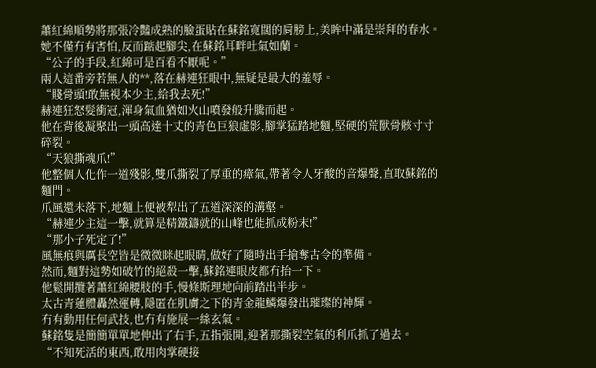蕭紅綿順勢將那張冷豔成熟的臉蛋貼在蘇銘寬闊的肩膀上,美眸中滿是崇拜的春水。
她不僅冇有害怕,反而踮起腳尖,在蘇銘耳畔吐氣如蘭。
“公子的手段,紅綿可是百看不厭呢。”
兩人這番旁若無人的**,落在赫連狂眼中,無疑是最大的羞辱。
“賤骨頭!敢無視本少主,給我去死!”
赫連狂怒髮衝冠,渾身氣血猶如火山噴發般升騰而起。
他在背後凝聚出一頭高達十丈的青色巨狼虛影,腳掌猛踏地麵,堅硬的荒獸骨骸寸寸碎裂。
“天狼撕魂爪!”
他整個人化作一道殘影,雙爪撕裂了厚重的瘴氣,帶著令人牙酸的音爆聲,直取蘇銘的麵門。
爪風還未落下,地麵上便被犁出了五道深深的溝壑。
“赫連少主這一擊,就算是精鐵鑄就的山峰也能抓成粉末!”
“那小子死定了!”
風無痕與厲長空皆是微微眯起眼睛,做好了隨時出手搶奪古令的準備。
然而,麵對這勢如破竹的絕殺一擊,蘇銘連眼皮都冇抬一下。
他鬆開攬著蕭紅綿腰肢的手,慢條斯理地向前踏出半步。
太古青蓮體轟然運轉,隱匿在肌膚之下的青金龍鱗爆發出璀璨的神輝。
冇有動用任何武技,也冇有施展一絲玄氣。
蘇銘隻是簡簡單單地伸出了右手,五指張開,迎著那撕裂空氣的利爪抓了過去。
“不知死活的東西,敢用肉掌硬接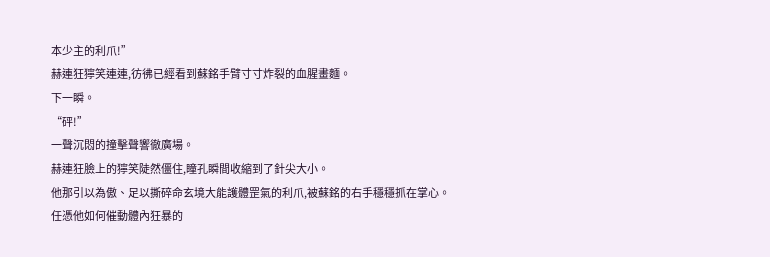本少主的利爪!”
赫連狂獰笑連連,彷彿已經看到蘇銘手臂寸寸炸裂的血腥畫麵。
下一瞬。
“砰!”
一聲沉悶的撞擊聲響徹廣場。
赫連狂臉上的獰笑陡然僵住,瞳孔瞬間收縮到了針尖大小。
他那引以為傲、足以撕碎命玄境大能護體罡氣的利爪,被蘇銘的右手穩穩抓在掌心。
任憑他如何催動體內狂暴的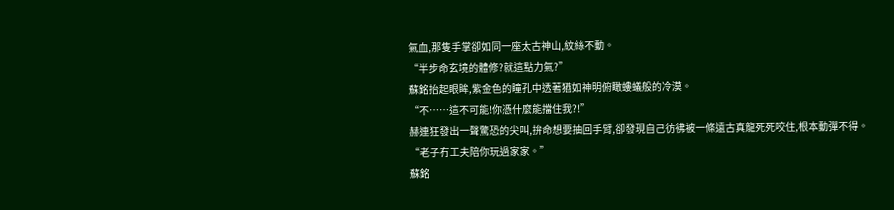氣血,那隻手掌卻如同一座太古神山,紋絲不動。
“半步命玄境的體修?就這點力氣?”
蘇銘抬起眼眸,紫金色的瞳孔中透著猶如神明俯瞰螻蟻般的冷漠。
“不……這不可能!你憑什麼能擋住我?!”
赫連狂發出一聲驚恐的尖叫,拚命想要抽回手臂,卻發現自己彷彿被一條遠古真龍死死咬住,根本動彈不得。
“老子冇工夫陪你玩過家家。”
蘇銘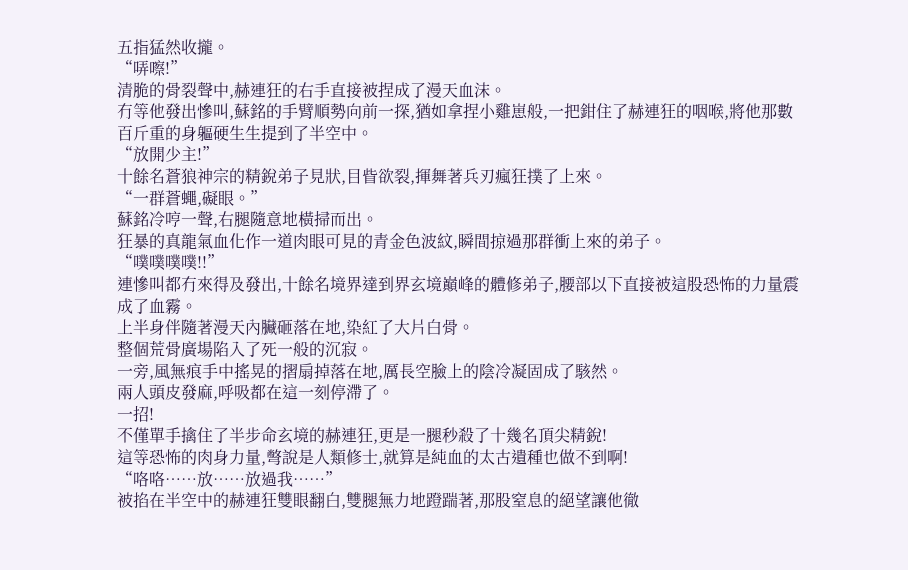五指猛然收攏。
“哢嚓!”
清脆的骨裂聲中,赫連狂的右手直接被捏成了漫天血沫。
冇等他發出慘叫,蘇銘的手臂順勢向前一探,猶如拿捏小雞崽般,一把鉗住了赫連狂的咽喉,將他那數百斤重的身軀硬生生提到了半空中。
“放開少主!”
十餘名蒼狼神宗的精銳弟子見狀,目眥欲裂,揮舞著兵刃瘋狂撲了上來。
“一群蒼蠅,礙眼。”
蘇銘冷哼一聲,右腿隨意地橫掃而出。
狂暴的真龍氣血化作一道肉眼可見的青金色波紋,瞬間掠過那群衝上來的弟子。
“噗噗噗噗!!”
連慘叫都冇來得及發出,十餘名境界達到界玄境巔峰的體修弟子,腰部以下直接被這股恐怖的力量震成了血霧。
上半身伴隨著漫天內臟砸落在地,染紅了大片白骨。
整個荒骨廣場陷入了死一般的沉寂。
一旁,風無痕手中搖晃的摺扇掉落在地,厲長空臉上的陰冷凝固成了駭然。
兩人頭皮發麻,呼吸都在這一刻停滯了。
一招!
不僅單手擒住了半步命玄境的赫連狂,更是一腿秒殺了十幾名頂尖精銳!
這等恐怖的肉身力量,彆說是人類修士,就算是純血的太古遺種也做不到啊!
“咯咯……放……放過我……”
被掐在半空中的赫連狂雙眼翻白,雙腿無力地蹬踹著,那股窒息的絕望讓他徹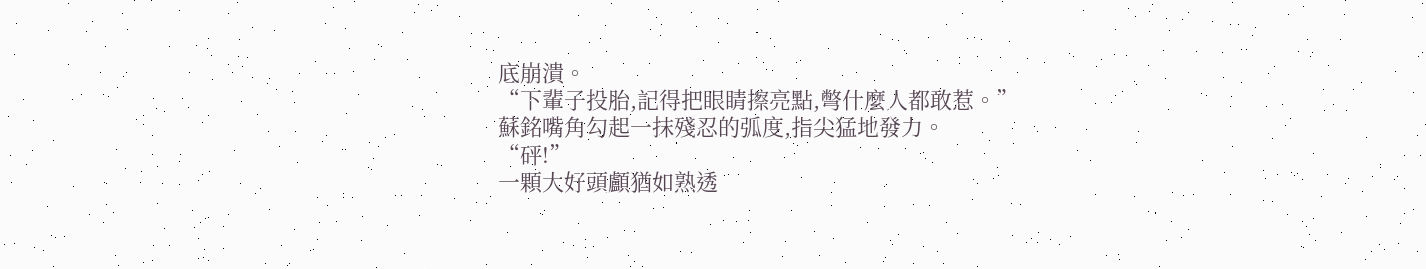底崩潰。
“下輩子投胎,記得把眼睛擦亮點,彆什麼人都敢惹。”
蘇銘嘴角勾起一抹殘忍的弧度,指尖猛地發力。
“砰!”
一顆大好頭顱猶如熟透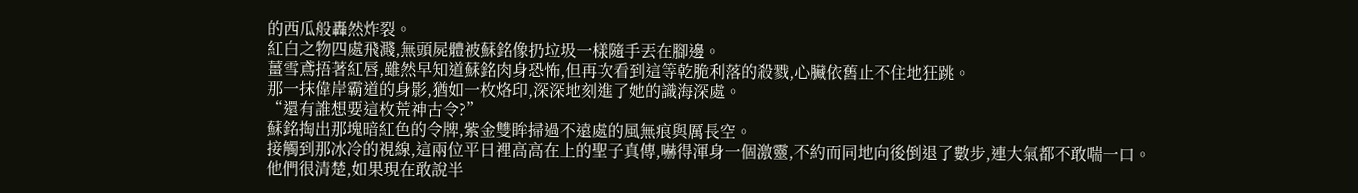的西瓜般轟然炸裂。
紅白之物四處飛濺,無頭屍體被蘇銘像扔垃圾一樣隨手丟在腳邊。
薑雪鳶捂著紅唇,雖然早知道蘇銘肉身恐怖,但再次看到這等乾脆利落的殺戮,心臟依舊止不住地狂跳。
那一抹偉岸霸道的身影,猶如一枚烙印,深深地刻進了她的識海深處。
“還有誰想要這枚荒神古令?”
蘇銘掏出那塊暗紅色的令牌,紫金雙眸掃過不遠處的風無痕與厲長空。
接觸到那冰冷的視線,這兩位平日裡高高在上的聖子真傳,嚇得渾身一個激靈,不約而同地向後倒退了數步,連大氣都不敢喘一口。
他們很清楚,如果現在敢說半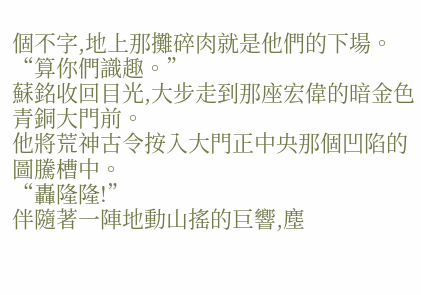個不字,地上那攤碎肉就是他們的下場。
“算你們識趣。”
蘇銘收回目光,大步走到那座宏偉的暗金色青銅大門前。
他將荒神古令按入大門正中央那個凹陷的圖騰槽中。
“轟隆隆!”
伴隨著一陣地動山搖的巨響,塵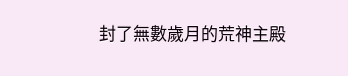封了無數歲月的荒神主殿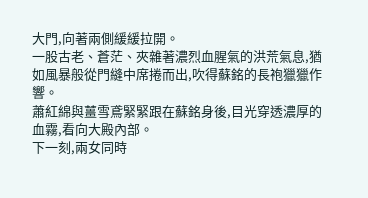大門,向著兩側緩緩拉開。
一股古老、蒼茫、夾雜著濃烈血腥氣的洪荒氣息,猶如風暴般從門縫中席捲而出,吹得蘇銘的長袍獵獵作響。
蕭紅綿與薑雪鳶緊緊跟在蘇銘身後,目光穿透濃厚的血霧,看向大殿內部。
下一刻,兩女同時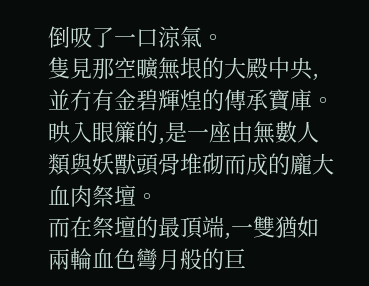倒吸了一口涼氣。
隻見那空曠無垠的大殿中央,並冇有金碧輝煌的傳承寶庫。
映入眼簾的,是一座由無數人類與妖獸頭骨堆砌而成的龐大血肉祭壇。
而在祭壇的最頂端,一雙猶如兩輪血色彎月般的巨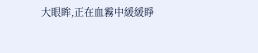大眼眸,正在血霧中緩緩睜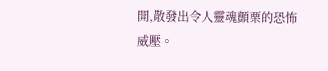開,散發出令人靈魂顫栗的恐怖威壓。